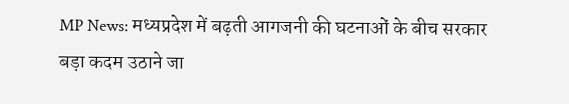MP News: मध्यप्रदेश में बढ़ती आगजनी की घटनाओं के बीच सरकार बड़ा कदम उठाने जा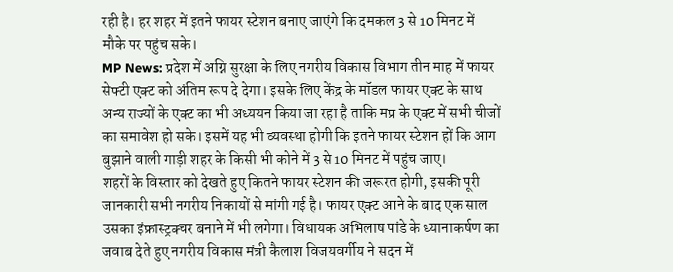रही है। हर शहर में इतने फायर स्टेशन बनाए जाएंगे कि दमकल 3 से 10 मिनट में मौके पर पहुंच सके।
MP News: प्रदेश में अग्नि सुरक्षा के लिए नगरीय विकास विभाग तीन माह में फायर सेफ्टी एक्ट को अंतिम रूप दे देगा। इसके लिए केंद्र के मॉडल फायर एक्ट के साथ अन्य राज्यों के एक्ट का भी अध्ययन किया जा रहा है ताकि मप्र के एक्ट में सभी चीजों का समावेश हो सके। इसमें यह भी व्यवस्था होगी कि इतने फायर स्टेशन हों कि आग बुझाने वाली गाड़ी शहर के किसी भी कोने में 3 से 10 मिनट में पहुंच जाए।
शहरों के विस्तार को देखते हुए कितने फायर स्टेशन की जरूरत होगी, इसकी पूरी जानकारी सभी नगरीय निकायों से मांगी गई है। फायर एक्ट आने के बाद एक साल उसका इंफ्रास्ट्रक्चर बनाने में भी लगेगा। विधायक अभिलाष पांडे के ध्यानाकर्षण का जवाब देते हुए नगरीय विकास मंत्री कैलाश विजयवर्गीय ने सदन में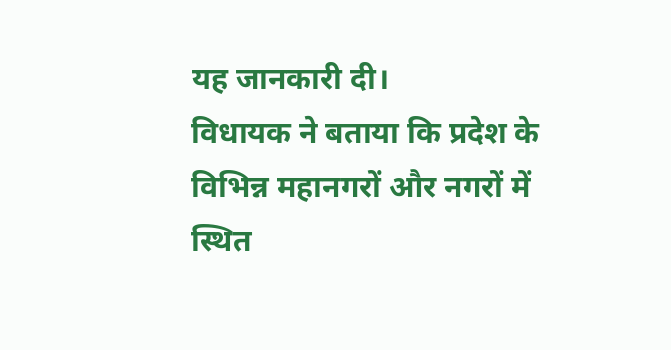यह जानकारी दी।
विधायक ने बताया कि प्रदेश के विभिन्न महानगरों और नगरों में स्थित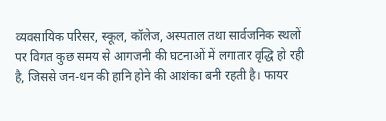व्यवसायिक परिसर, स्कूल, कॉलेज, अस्पताल तथा सार्वजनिक स्थलों पर विगत कुछ समय से आगजनी की घटनाओं में लगातार वृद्धि हो रही है, जिससे जन-धन की हानि होने की आशंका बनी रहती है। फायर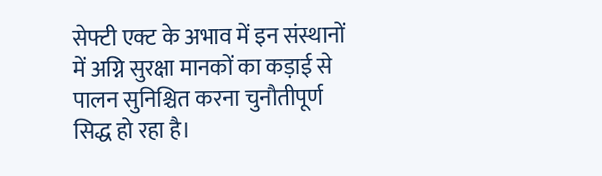सेफ्टी एक्ट के अभाव में इन संस्थानों में अग्नि सुरक्षा मानकों का कड़ाई से पालन सुनिश्चित करना चुनौतीपूर्ण सिद्ध हो रहा है।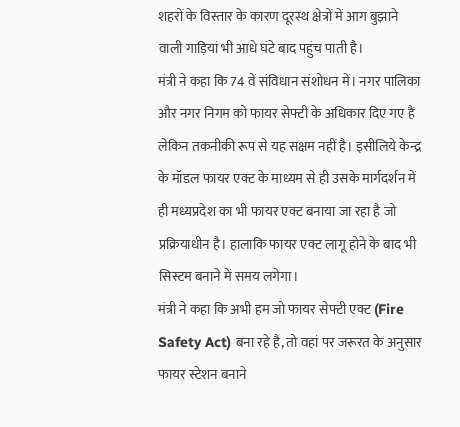शहरों के विस्तार के कारण दूरस्थ क्षेत्रों में आग बुझाने वाली गाड़ियां भी आधे घंटे बाद पहुंच पाती है।
मंत्री ने कहा कि 74 वें संविधान संशोधन में। नगर पालिका और नगर निगम को फायर सेफ्टी के अधिकार दिए गए हैं लेकिन तकनीकी रूप से यह सक्षम नहीं है। इसीलिये केन्द्र के मॉडल फायर एक्ट के माध्यम से ही उसके मार्गदर्शन में ही मध्यप्रदेश का भी फायर एक्ट बनाया जा रहा है जो प्रक्रियाधीन है। हालाकि फायर एक्ट लागू होने के बाद भी सिस्टम बनाने में समय लगेगा।
मंत्री ने कहा कि अभी हम जो फायर सेफ्टी एक्ट (Fire Safety Act) बना रहे है, तो वहां पर जरूरत के अनुसार फायर स्टेशन बनाने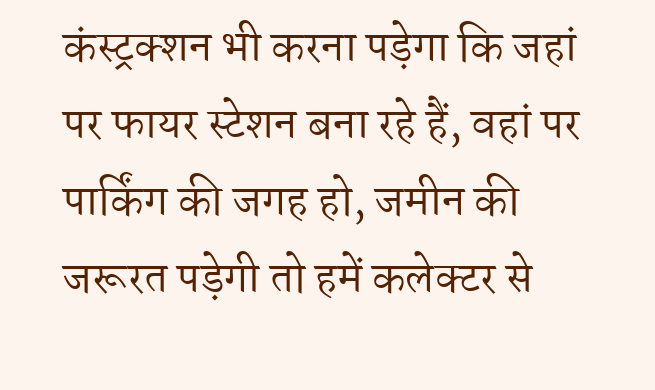कंस्ट्रक्शन भी करना पड़ेगा कि जहां पर फायर स्टेशन बना रहे हैं, वहां पर पार्किंग की जगह हो, जमीन की जरूरत पड़ेगी तो हमें कलेक्टर से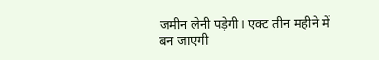जमीन लेनी पड़ेगी। एक्ट तीन महीने में बन जाएगी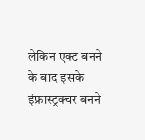लेकिन एक्ट बनने के बाद इसके इंफ्रास्ट्रक्चर बनने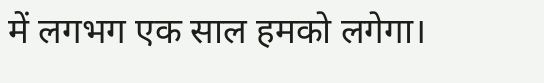में लगभग एक साल हमको लगेगा।